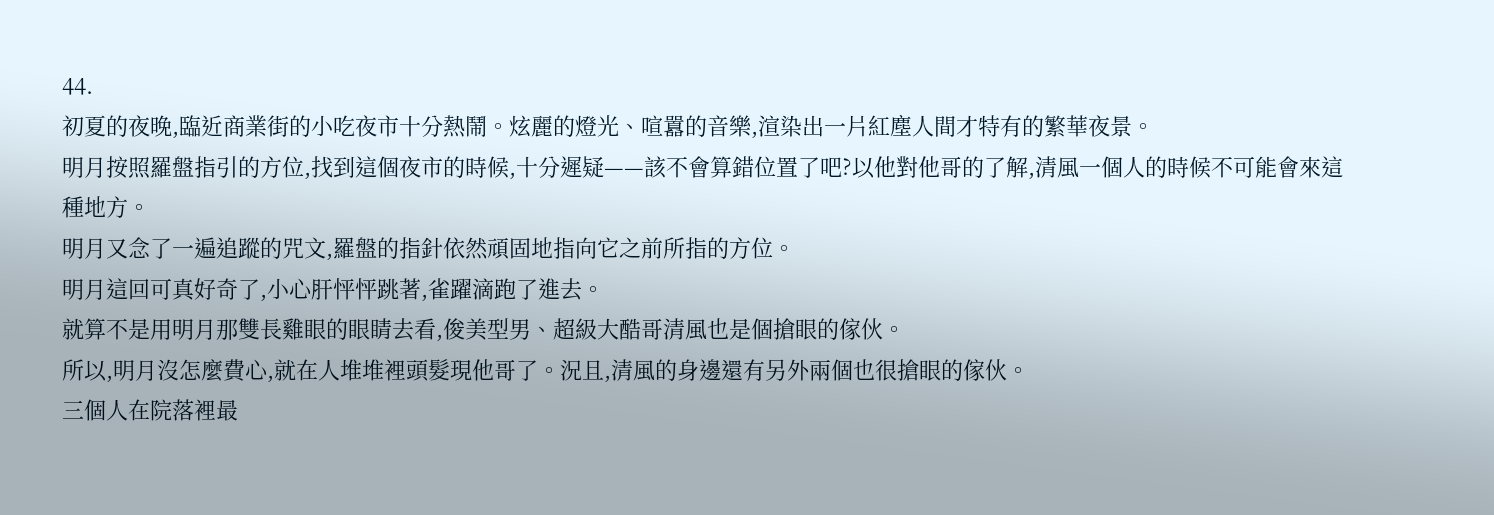44.
初夏的夜晚,臨近商業街的小吃夜市十分熱鬧。炫麗的燈光、喧囂的音樂,渲染出一片紅塵人間才特有的繁華夜景。
明月按照羅盤指引的方位,找到這個夜市的時候,十分遲疑——該不會算錯位置了吧?以他對他哥的了解,清風一個人的時候不可能會來這種地方。
明月又念了一遍追蹤的咒文,羅盤的指針依然頑固地指向它之前所指的方位。
明月這回可真好奇了,小心肝怦怦跳著,雀躍滴跑了進去。
就算不是用明月那雙長雞眼的眼睛去看,俊美型男、超級大酷哥清風也是個搶眼的傢伙。
所以,明月沒怎麼費心,就在人堆堆裡頭髮現他哥了。況且,清風的身邊還有另外兩個也很搶眼的傢伙。
三個人在院落裡最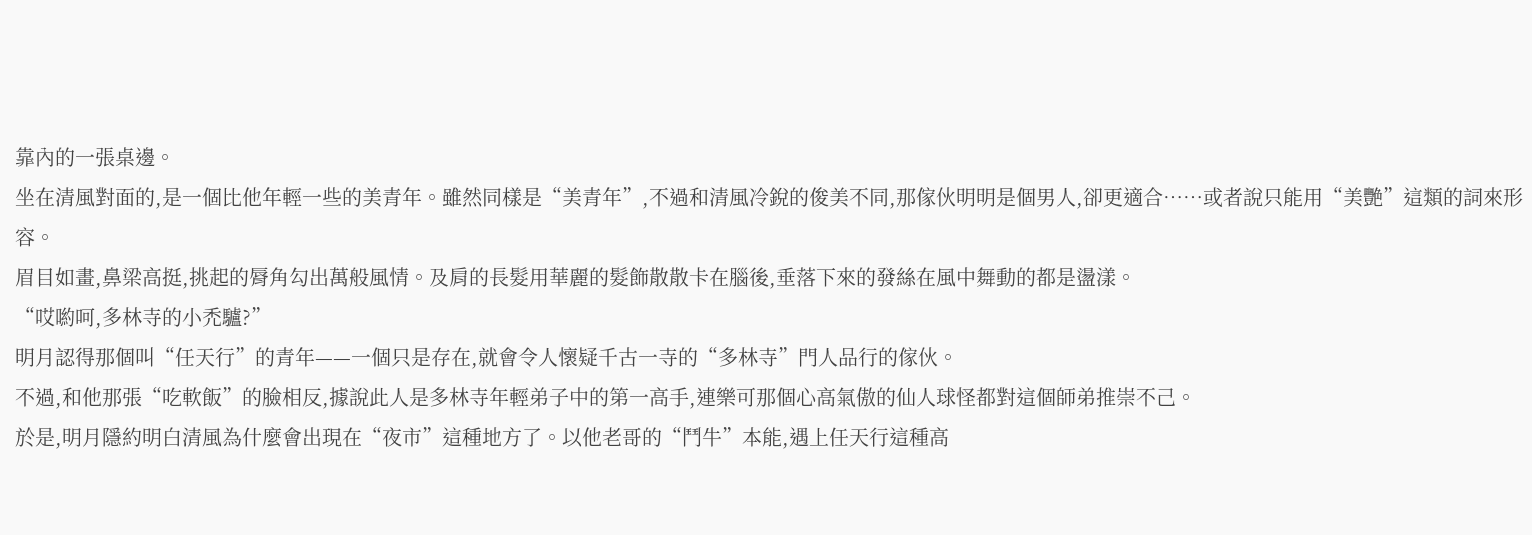靠內的一張桌邊。
坐在清風對面的,是一個比他年輕一些的美青年。雖然同樣是“美青年”,不過和清風冷銳的俊美不同,那傢伙明明是個男人,卻更適合……或者說只能用“美艷”這類的詞來形容。
眉目如畫,鼻梁高挺,挑起的脣角勾出萬般風情。及肩的長髮用華麗的髮飾散散卡在腦後,垂落下來的發絲在風中舞動的都是盪漾。
“哎喲呵,多林寺的小禿驢?”
明月認得那個叫“任天行”的青年——一個只是存在,就會令人懷疑千古一寺的“多林寺”門人品行的傢伙。
不過,和他那張“吃軟飯”的臉相反,據說此人是多林寺年輕弟子中的第一高手,連樂可那個心高氣傲的仙人球怪都對這個師弟推崇不己。
於是,明月隱約明白清風為什麼會出現在“夜市”這種地方了。以他老哥的“鬥牛”本能,遇上任天行這種高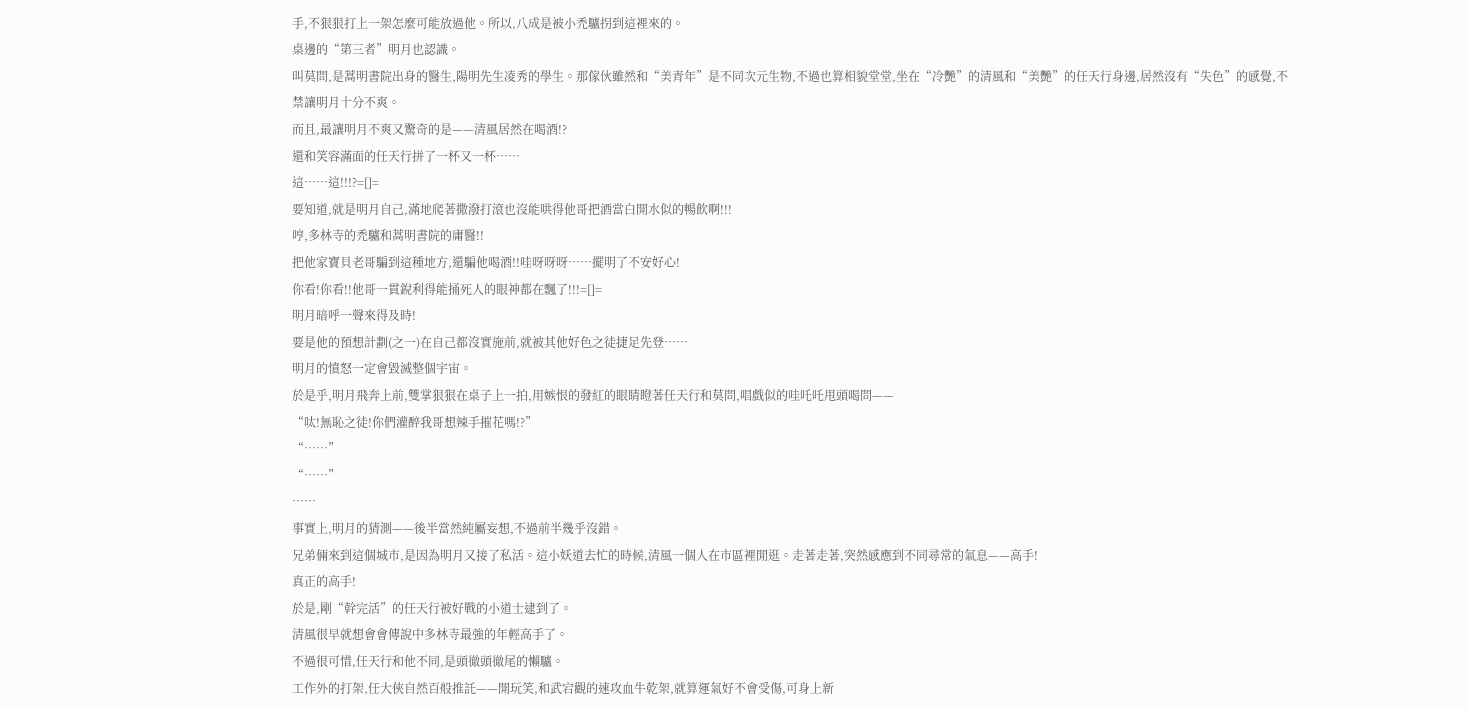手,不狠狠打上一架怎麼可能放過他。所以,八成是被小禿驢拐到這裡來的。
桌邊的“第三者”明月也認識。
叫莫問,是蒿明書院出身的醫生,陽明先生凌秀的學生。那傢伙雖然和“美青年”是不同次元生物,不過也算相貌堂堂,坐在“冷艷”的清風和“美艷”的任天行身邊,居然沒有“失色”的感覺,不禁讓明月十分不爽。
而且,最讓明月不爽又驚奇的是——清風居然在喝酒!?
還和笑容滿面的任天行拼了一杯又一杯……
這……這!!!?=[]=
要知道,就是明月自己,滿地爬著撒潑打滾也沒能哄得他哥把酒當白開水似的暢飲啊!!!
哼,多林寺的禿驢和蒿明書院的庸醫!!
把他家寶貝老哥騙到這種地方,還騙他喝酒!!哇呀呀呀……擺明了不安好心!
你看!你看!!他哥一貫銳利得能捅死人的眼神都在飄了!!!=[]=
明月暗呼一聲來得及時!
要是他的預想計劃(之一)在自己都沒實施前,就被其他好色之徒捷足先登……
明月的憤怒一定會毀滅整個宇宙。
於是乎,明月飛奔上前,雙掌狠狠在桌子上一拍,用嫉恨的發紅的眼睛瞪著任天行和莫問,唱戲似的哇吒吒甩頭喝問——
“呔!無恥之徒!你們灌醉我哥想辣手摧花嗎!?”
“……”
“……”
……
事實上,明月的猜測——後半當然純屬妄想,不過前半幾乎沒錯。
兄弟倆來到這個城市,是因為明月又接了私活。這小妖道去忙的時候,清風一個人在市區裡閒逛。走著走著,突然感應到不同尋常的氣息——高手!
真正的高手!
於是,剛“幹完活”的任天行被好戰的小道士逮到了。
清風很早就想會會傳說中多林寺最強的年輕高手了。
不過很可惜,任天行和他不同,是頭徹頭徹尾的懶驢。
工作外的打架,任大俠自然百般推託——開玩笑,和武宕觀的速攻血牛乾架,就算運氣好不會受傷,可身上新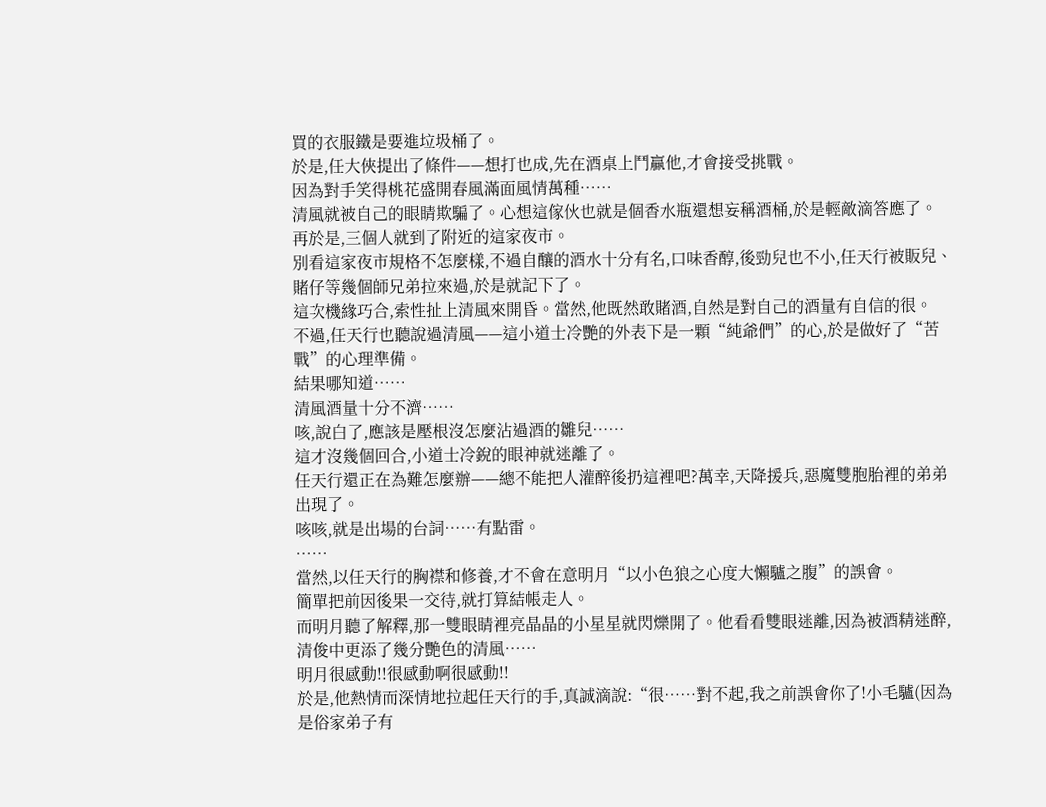買的衣服鐵是要進垃圾桶了。
於是,任大俠提出了條件——想打也成,先在酒桌上鬥贏他,才會接受挑戰。
因為對手笑得桃花盛開春風滿面風情萬種……
清風就被自己的眼睛欺騙了。心想這傢伙也就是個香水瓶還想妄稱酒桶,於是輕敵滴答應了。
再於是,三個人就到了附近的這家夜市。
別看這家夜市規格不怎麼樣,不過自釀的酒水十分有名,口味香醇,後勁兒也不小,任天行被販兒、賭仔等幾個師兄弟拉來過,於是就記下了。
這次機緣巧合,索性扯上清風來開昏。當然,他既然敢賭酒,自然是對自己的酒量有自信的很。
不過,任天行也聽說過清風——這小道士冷艷的外表下是一顆“純爺們”的心,於是做好了“苦戰”的心理準備。
結果哪知道……
清風酒量十分不濟……
咳,說白了,應該是壓根沒怎麼沾過酒的雛兒……
這才沒幾個回合,小道士冷銳的眼神就迷離了。
任天行還正在為難怎麼辦——總不能把人灌醉後扔這裡吧?萬幸,天降援兵,惡魔雙胞胎裡的弟弟出現了。
咳咳,就是出場的台詞……有點雷。
……
當然,以任天行的胸襟和修養,才不會在意明月“以小色狼之心度大懶驢之腹”的誤會。
簡單把前因後果一交待,就打算結帳走人。
而明月聽了解釋,那一雙眼睛裡亮晶晶的小星星就閃爍開了。他看看雙眼迷離,因為被酒精迷醉,清俊中更添了幾分艷色的清風……
明月很感動!!很感動啊很感動!!
於是,他熱情而深情地拉起任天行的手,真誠滴說:“很……對不起,我之前誤會你了!小毛驢(因為是俗家弟子有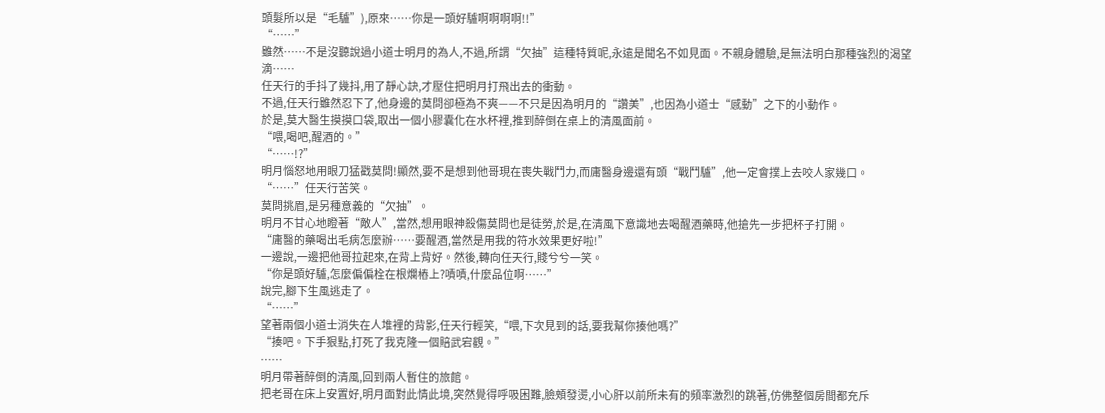頭髮所以是“毛驢”),原來……你是一頭好驢啊啊啊啊!!”
“……”
雖然……不是沒聽說過小道士明月的為人,不過,所謂“欠抽”這種特質呢,永遠是聞名不如見面。不親身體驗,是無法明白那種強烈的渴望滴……
任天行的手抖了幾抖,用了靜心訣,才壓住把明月打飛出去的衝動。
不過,任天行雖然忍下了,他身邊的莫問卻極為不爽——不只是因為明月的“讚美”,也因為小道士“感動”之下的小動作。
於是,莫大醫生摸摸口袋,取出一個小膠囊化在水杯裡,推到醉倒在桌上的清風面前。
“喂,喝吧,醒酒的。”
“……!?”
明月惱怒地用眼刀猛戳莫問!顯然,要不是想到他哥現在喪失戰鬥力,而庸醫身邊還有頭“戰鬥驢”,他一定會撲上去咬人家幾口。
“……”任天行苦笑。
莫問挑眉,是另種意義的“欠抽”。
明月不甘心地瞪著“敵人”,當然,想用眼神殺傷莫問也是徒勞,於是,在清風下意識地去喝醒酒藥時,他搶先一步把杯子打開。
“庸醫的藥喝出毛病怎麼辦……要醒酒,當然是用我的符水效果更好啦!”
一邊說,一邊把他哥拉起來,在背上背好。然後,轉向任天行,賤兮兮一笑。
“你是頭好驢,怎麼偏偏栓在根爛樁上?嘖嘖,什麼品位啊……”
說完,腳下生風逃走了。
“……”
望著兩個小道士消失在人堆裡的背影,任天行輕笑,“喂,下次見到的話,要我幫你揍他嗎?”
“揍吧。下手狠點,打死了我克隆一個賠武宕觀。”
……
明月帶著醉倒的清風,回到兩人暫住的旅館。
把老哥在床上安置好,明月面對此情此境,突然覺得呼吸困難,臉頰發燙,小心肝以前所未有的頻率激烈的跳著,仿佛整個房間都充斥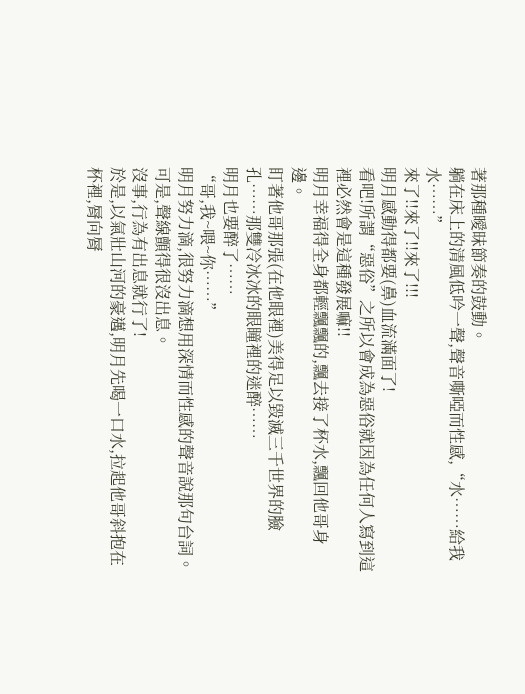著那種曖昧節奏的鼓動。
躺在床上的清風低吟一聲,聲音嘶啞而性感,“水……給我水……”
來了!!來了!!來了!!!
明月感動得都要(鼻)血流滿面了!
看吧!所謂“惡俗”之所以會成為惡俗就因為任何人寫到這裡必然會是這種發展嘛!!
明月幸福得全身都輕飄飄的,飄去接了杯水,飄回他哥身邊。
盯著他哥那張(在他眼裡)美得足以毀滅三千世界的臉孔……那雙冷冰冰的眼瞳裡的迷醉……
明月也要醉了……
“哥,我~喂~你……”
明月努力滴,很努力滴想用深情而性感的聲音說那句台詞。可是,聲線顫得很沒出息。
沒事,行為有出息就行了!
於是,以氣壯山河的豪邁,明月先喝一口水,拉起他哥斜抱在杯裡,脣向脣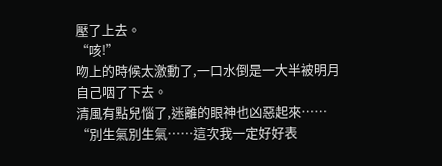壓了上去。
“咳!”
吻上的時候太激動了,一口水倒是一大半被明月自己咽了下去。
清風有點兒惱了,迷離的眼神也凶惡起來……
“別生氣別生氣……這次我一定好好表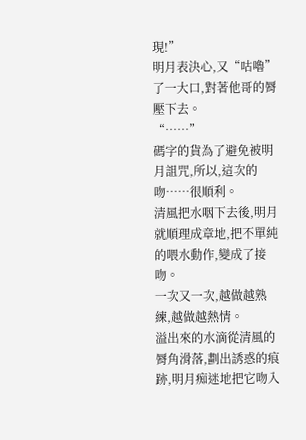現!”
明月表決心,又“咕嚕”了一大口,對著他哥的脣壓下去。
“……”
碼字的貨為了避免被明月詛咒,所以,這次的吻……很順利。
清風把水咽下去後,明月就順理成章地,把不單純的喂水動作,變成了接吻。
一次又一次,越做越熟練,越做越熱情。
溢出來的水滴從清風的脣角滑落,劃出誘惑的痕跡,明月痴迷地把它吻入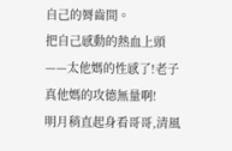自己的脣齒間。
把自己感動的熱血上頭——太他媽的性感了!老子真他媽的攻德無量啊!
明月稍直起身看哥哥,清風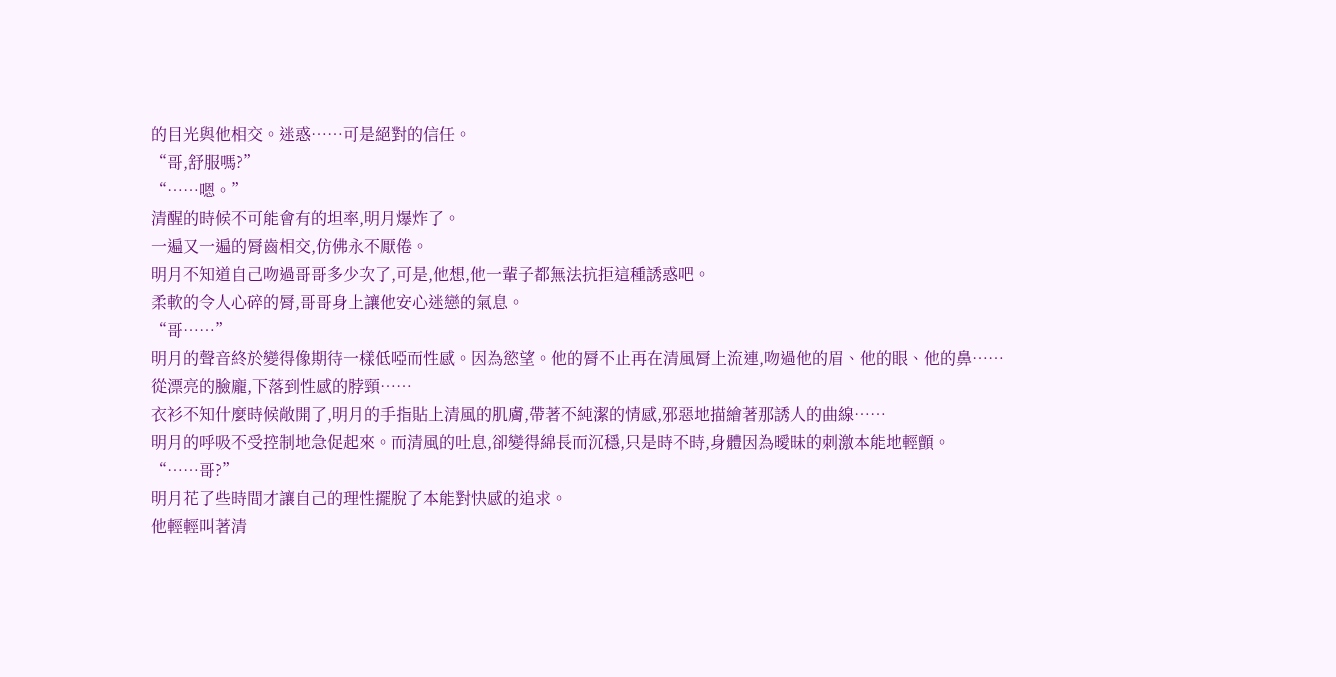的目光與他相交。迷惑……可是絕對的信任。
“哥,舒服嗎?”
“……嗯。”
清醒的時候不可能會有的坦率,明月爆炸了。
一遍又一遍的脣齒相交,仿佛永不厭倦。
明月不知道自己吻過哥哥多少次了,可是,他想,他一輩子都無法抗拒這種誘惑吧。
柔軟的令人心碎的脣,哥哥身上讓他安心迷戀的氣息。
“哥……”
明月的聲音終於變得像期待一樣低啞而性感。因為慾望。他的脣不止再在清風脣上流連,吻過他的眉、他的眼、他的鼻……
從漂亮的臉龐,下落到性感的脖頸……
衣衫不知什麼時候敞開了,明月的手指貼上清風的肌膚,帶著不純潔的情感,邪惡地描繪著那誘人的曲線……
明月的呼吸不受控制地急促起來。而清風的吐息,卻變得綿長而沉穩,只是時不時,身體因為曖昧的刺激本能地輕顫。
“……哥?”
明月花了些時間才讓自己的理性擺脫了本能對快感的追求。
他輕輕叫著清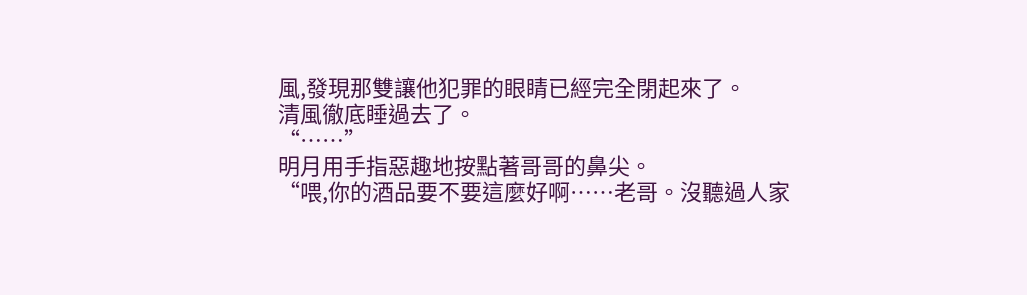風,發現那雙讓他犯罪的眼睛已經完全閉起來了。
清風徹底睡過去了。
“……”
明月用手指惡趣地按點著哥哥的鼻尖。
“喂,你的酒品要不要這麼好啊……老哥。沒聽過人家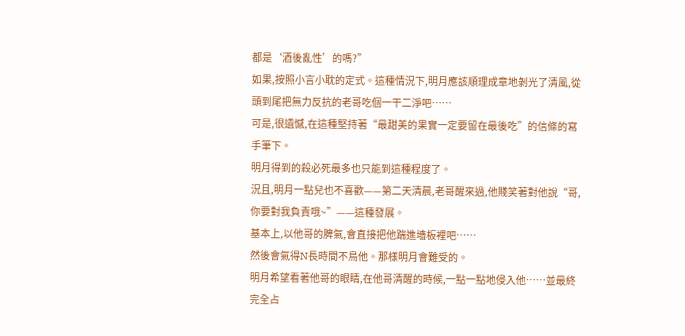都是‘酒後亂性’的嗎?”
如果,按照小言小耽的定式。這種情況下,明月應該順理成章地剝光了清風,從頭到尾把無力反抗的老哥吃個一干二淨吧……
可是,很遺憾,在這種堅持著“最甜美的果實一定要留在最後吃”的信條的寫手筆下。
明月得到的殺必死最多也只能到這種程度了。
況且,明月一點兒也不喜歡——第二天清晨,老哥醒來過,他賤笑著對他說“哥,你要對我負責哦~”——這種發展。
基本上,以他哥的脾氣,會直接把他踹進墻板裡吧……
然後會氣得N長時間不鳥他。那樣明月會難受的。
明月希望看著他哥的眼睛,在他哥清醒的時候,一點一點地侵入他……並最終完全占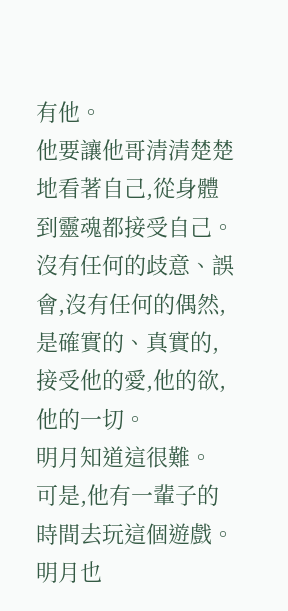有他。
他要讓他哥清清楚楚地看著自己,從身體到靈魂都接受自己。
沒有任何的歧意、誤會,沒有任何的偶然,是確實的、真實的,接受他的愛,他的欲,他的一切。
明月知道這很難。
可是,他有一輩子的時間去玩這個遊戲。
明月也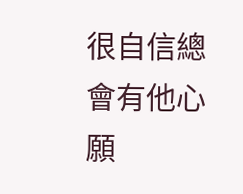很自信總會有他心願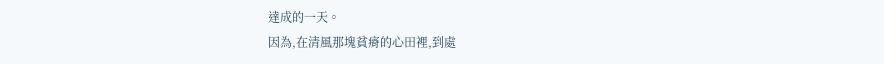達成的一天。
因為,在清風那塊貧瘠的心田裡,到處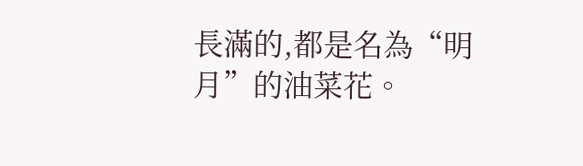長滿的,都是名為“明月”的油菜花。